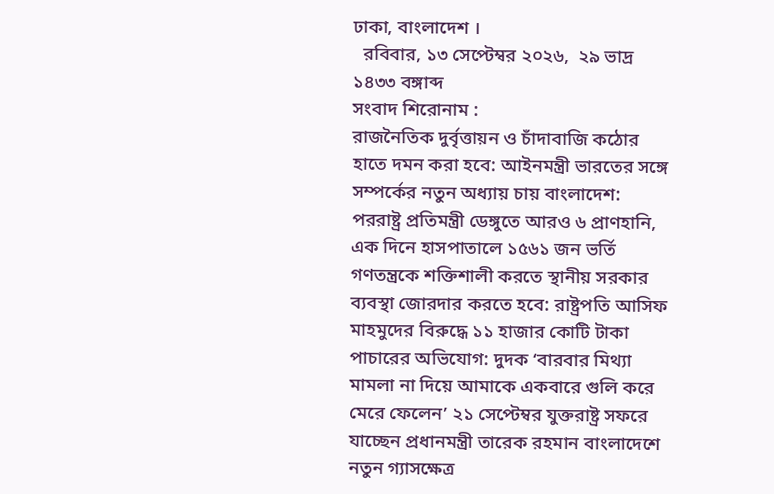ঢাকা, বাংলাদেশ ।
  রবিবার, ১৩ সেপ্টেম্বর ২০২৬,  ২৯ ভাদ্র ১৪৩৩ বঙ্গাব্দ
সংবাদ শিরোনাম :
রাজনৈতিক দুর্বৃত্তায়ন ও চাঁদাবাজি কঠোর হাতে দমন করা হবে: আইনমন্ত্রী ভারতের সঙ্গে সম্পর্কের নতুন অধ্যায় চায় বাংলাদেশ: পররাষ্ট্র প্রতিমন্ত্রী ডেঙ্গুতে আরও ৬ প্রাণহানি, এক দিনে হাসপাতালে ১৫৬১ জন ভর্তি গণতন্ত্রকে শক্তিশালী করতে স্থানীয় সরকার ব্যবস্থা জোরদার করতে হবে: রাষ্ট্রপতি আসিফ মাহমুদের বিরুদ্ধে ১১ হাজার কোটি টাকা পাচারের অভিযোগ: দুদক ‘বারবার মিথ্যা মামলা না দিয়ে আমাকে একবারে গুলি করে মেরে ফেলেন’ ২১ সেপ্টেম্বর যুক্তরাষ্ট্র সফরে যাচ্ছেন প্রধানমন্ত্রী তারেক রহমান বাংলাদেশে নতুন গ্যাসক্ষেত্র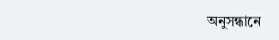অনুসন্ধানে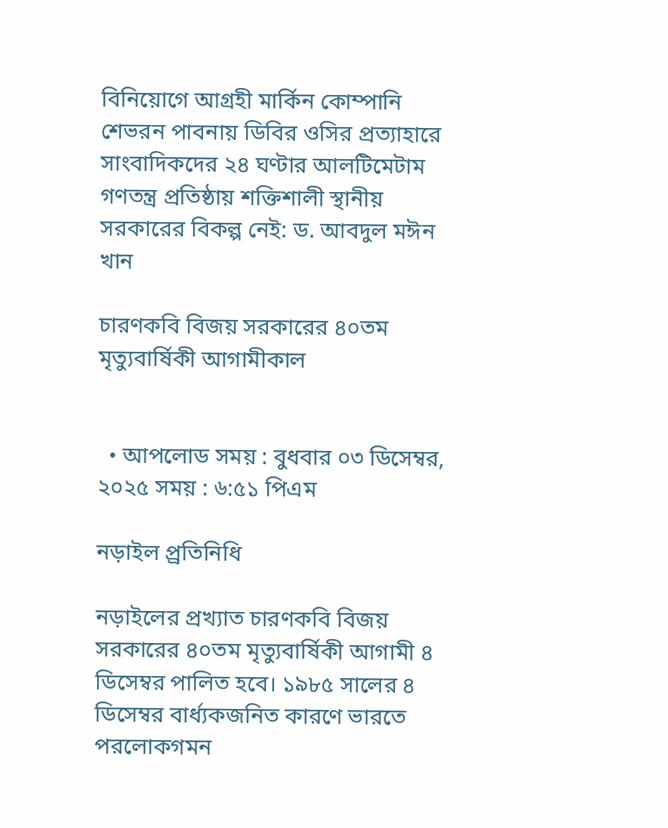বিনিয়োগে আগ্রহী মার্কিন কোম্পানি শেভরন পাবনায় ডিবির ওসির প্রত্যাহারে সাংবাদিকদের ২৪ ঘণ্টার আলটিমেটাম গণতন্ত্র প্রতিষ্ঠায় শক্তিশালী স্থানীয় সরকারের বিকল্প নেই: ড. আবদুল মঈন খান

চারণকবি বিজয় সরকারের ৪০তম মৃত্যুবার্ষিকী আগামীকাল


  • আপলোড সময় : বুধবার ০৩ ডিসেম্বর, ২০২৫ সময় : ৬:৫১ পিএম

নড়াইল প্র্রতিনিধি

নড়াইলের প্রখ্যাত চারণকবি বিজয় সরকারের ৪০তম মৃত্যুবার্ষিকী আগামী ৪ ডিসেম্বর পালিত হবে। ১৯৮৫ সালের ৪ ডিসেম্বর বার্ধ্যকজনিত কারণে ভারতে পরলোকগমন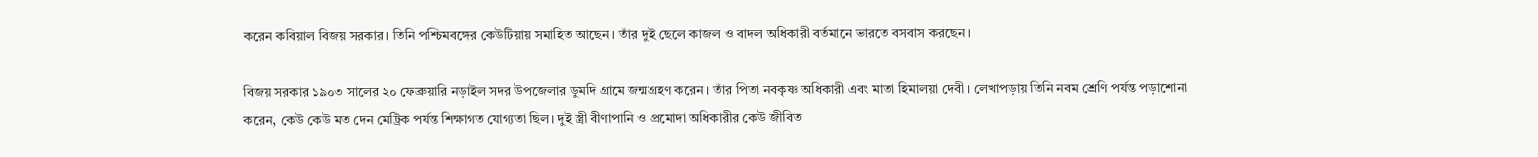করেন কবিয়াল বিজয় সরকার। তিনি পশ্চিমবঙ্গের কেউটিয়ায় সমাহিত আছেন। তাঁর দুই ছেলে কাজল ও বাদল অধিকারী বর্তমানে ভারতে বসবাস করছেন।

বিজয় সরকার ১৯০৩ সালের ২০ ফেব্রুয়ারি নড়াইল সদর উপজেলার ডুমদি গ্রামে জন্মগ্রহণ করেন। তাঁর পিতা নবকৃষ্ণ অধিকারী এবং মাতা হিমালয়া দেবী। লেখাপড়ায় তিনি নবম শ্রেণি পর্যন্ত পড়াশোনা করেন, কেউ কেউ মত দেন মেট্রিক পর্যন্ত শিক্ষাগত যোগ্যতা ছিল। দুই স্ত্রী বীণাপানি ও প্রমোদা অধিকারীর কেউ জীবিত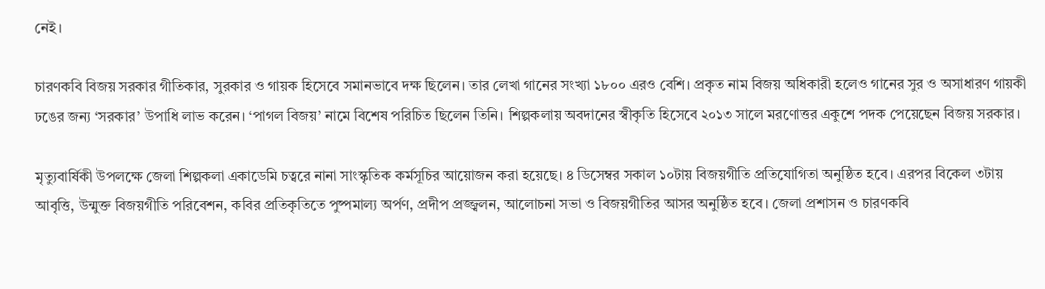নেই।

চারণকবি বিজয় সরকার গীতিকার, সুরকার ও গায়ক হিসেবে সমানভাবে দক্ষ ছিলেন। তার লেখা গানের সংখ্যা ১৮০০ এরও বেশি। প্রকৃত নাম বিজয় অধিকারী হলেও গানের সুর ও অসাধারণ গায়কী ঢঙের জন্য ‘সরকার’ উপাধি লাভ করেন। ‘পাগল বিজয়’ নামে বিশেষ পরিচিত ছিলেন তিনি। শিল্পকলায় অবদানের স্বীকৃতি হিসেবে ২০১৩ সালে মরণোত্তর একুশে পদক পেয়েছেন বিজয় সরকার।

মৃত্যুবার্ষিকী উপলক্ষে জেলা শিল্পকলা একাডেমি চত্বরে নানা সাংস্কৃতিক কর্মসূচির আয়োজন করা হয়েছে। ৪ ডিসেম্বর সকাল ১০টায় বিজয়গীতি প্রতিযোগিতা অনুষ্ঠিত হবে। এরপর বিকেল ৩টায় আবৃত্তি, উন্মুক্ত বিজয়গীতি পরিবেশন, কবির প্রতিকৃতিতে পুষ্পমাল্য অর্পণ, প্রদীপ প্রজ্জ্বলন, আলোচনা সভা ও বিজয়গীতির আসর অনুষ্ঠিত হবে। জেলা প্রশাসন ও চারণকবি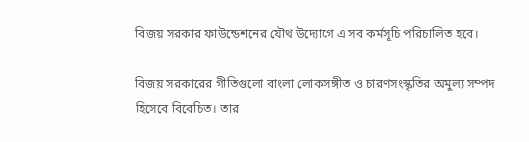বিজয় সরকার ফাউন্ডেশনের যৌথ উদ্যোগে এ সব কর্মসূচি পরিচালিত হবে।

বিজয় সরকারের গীতিগুলো বাংলা লোকসঙ্গীত ও চারণসংস্কৃতির অমুল্য সম্পদ হিসেবে বিবেচিত। তার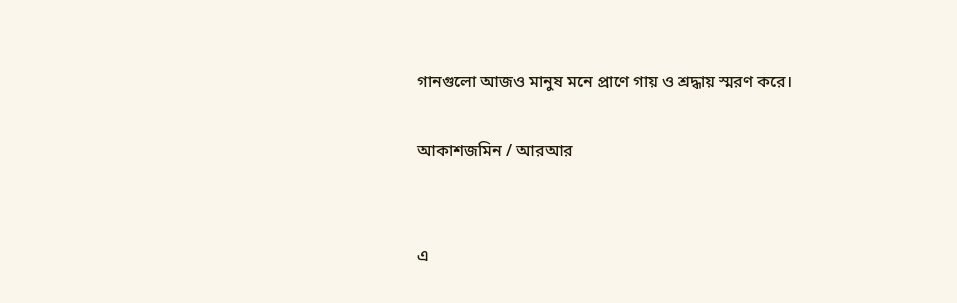গানগুলো আজও মানুষ মনে প্রাণে গায় ও শ্রদ্ধায় স্মরণ করে।

আকাশজমিন / আরআর


এ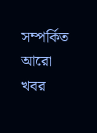সম্পর্কিত আরো খবর